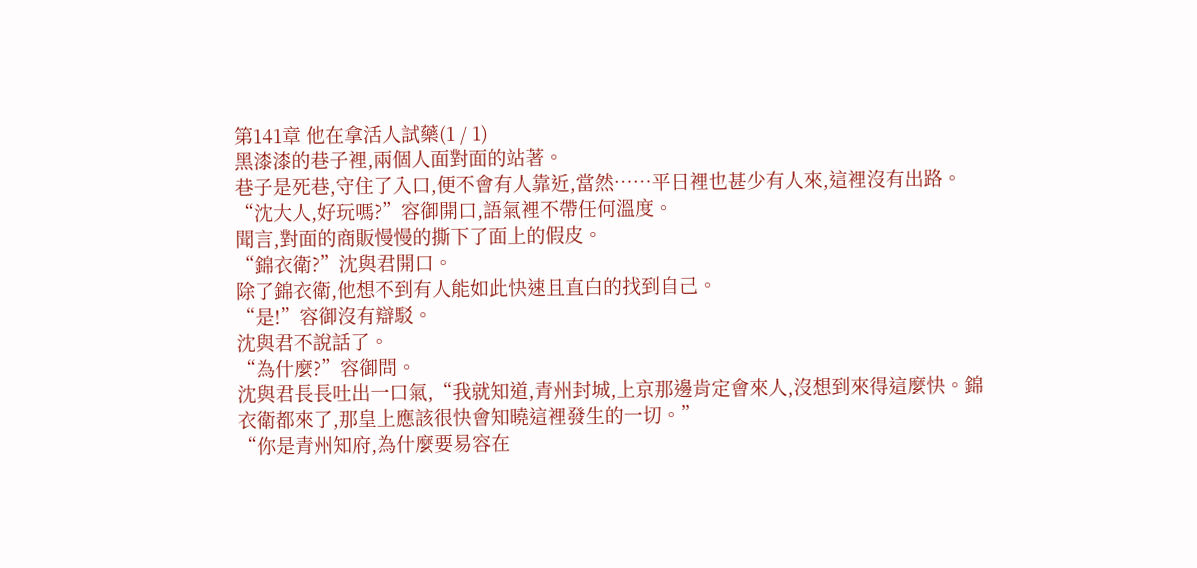第141章 他在拿活人試藥(1 / 1)
黑漆漆的巷子裡,兩個人面對面的站著。
巷子是死巷,守住了入口,便不會有人靠近,當然……平日裡也甚少有人來,這裡沒有出路。
“沈大人,好玩嗎?”容御開口,語氣裡不帶任何溫度。
聞言,對面的商販慢慢的撕下了面上的假皮。
“錦衣衛?”沈與君開口。
除了錦衣衛,他想不到有人能如此快速且直白的找到自己。
“是!”容御沒有辯駁。
沈與君不說話了。
“為什麼?”容御問。
沈與君長長吐出一口氣,“我就知道,青州封城,上京那邊肯定會來人,沒想到來得這麼快。錦衣衛都來了,那皇上應該很快會知曉這裡發生的一切。”
“你是青州知府,為什麼要易容在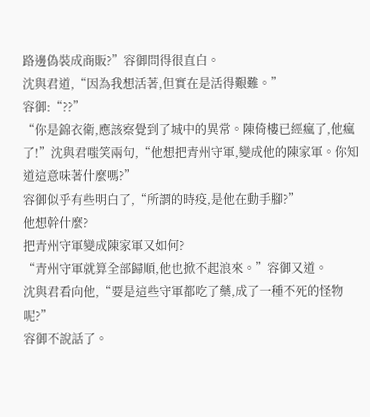路邊偽裝成商販?”容御問得很直白。
沈與君道,“因為我想活著,但實在是活得艱難。”
容御:“??”
“你是錦衣衛,應該察覺到了城中的異常。陳倚樓已經瘋了,他瘋了!”沈與君嗤笑兩句,“他想把青州守軍,變成他的陳家軍。你知道這意味著什麼嗎?”
容御似乎有些明白了,“所謂的時疫,是他在動手腳?”
他想幹什麼?
把青州守軍變成陳家軍又如何?
“青州守軍就算全部歸順,他也掀不起浪來。”容御又道。
沈與君看向他,“要是這些守軍都吃了藥,成了一種不死的怪物呢?”
容御不說話了。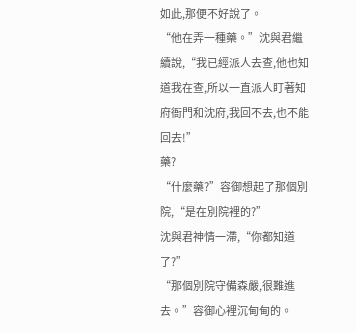如此,那便不好說了。
“他在弄一種藥。”沈與君繼續說,“我已經派人去查,他也知道我在查,所以一直派人盯著知府衙門和沈府,我回不去,也不能回去!”
藥?
“什麼藥?”容御想起了那個別院,“是在別院裡的?”
沈與君神情一滯,“你都知道了?”
“那個別院守備森嚴,很難進去。”容御心裡沉甸甸的。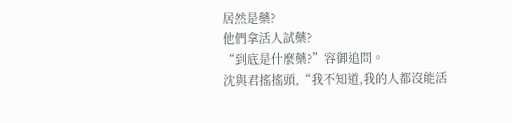居然是藥?
他們拿活人試藥?
“到底是什麼藥?”容御追問。
沈與君搖搖頭,“我不知道,我的人都沒能活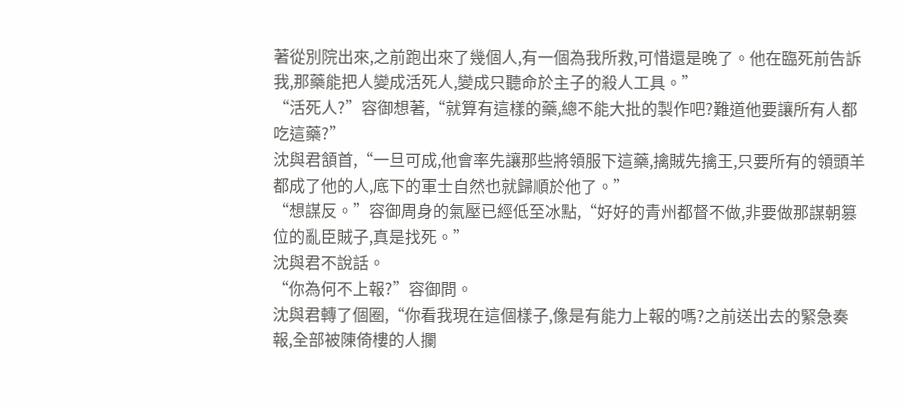著從別院出來,之前跑出來了幾個人,有一個為我所救,可惜還是晚了。他在臨死前告訴我,那藥能把人變成活死人,變成只聽命於主子的殺人工具。”
“活死人?”容御想著,“就算有這樣的藥,總不能大批的製作吧?難道他要讓所有人都吃這藥?”
沈與君頷首,“一旦可成,他會率先讓那些將領服下這藥,擒賊先擒王,只要所有的領頭羊都成了他的人,底下的軍士自然也就歸順於他了。”
“想謀反。”容御周身的氣壓已經低至冰點,“好好的青州都督不做,非要做那謀朝篡位的亂臣賊子,真是找死。”
沈與君不說話。
“你為何不上報?”容御問。
沈與君轉了個圈,“你看我現在這個樣子,像是有能力上報的嗎?之前送出去的緊急奏報,全部被陳倚樓的人攔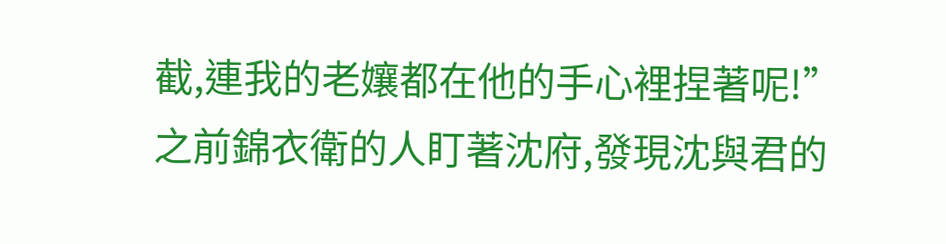截,連我的老孃都在他的手心裡捏著呢!”
之前錦衣衛的人盯著沈府,發現沈與君的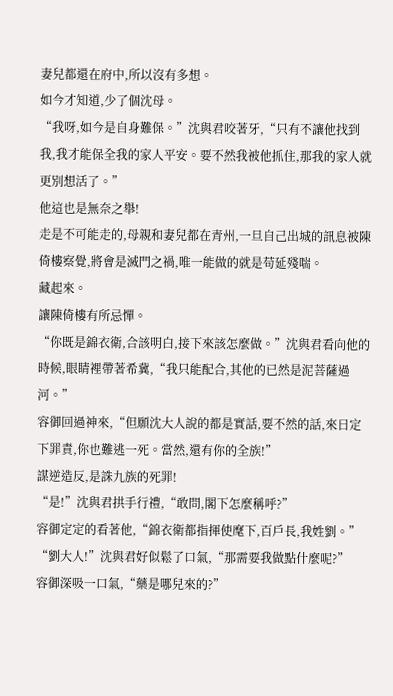妻兒都還在府中,所以沒有多想。
如今才知道,少了個沈母。
“我呀,如今是自身難保。”沈與君咬著牙,“只有不讓他找到我,我才能保全我的家人平安。要不然我被他抓住,那我的家人就更別想活了。”
他這也是無奈之舉!
走是不可能走的,母親和妻兒都在青州,一旦自己出城的訊息被陳倚樓察覺,將會是滅門之禍,唯一能做的就是苟延殘喘。
藏起來。
讓陳倚樓有所忌憚。
“你既是錦衣衛,合該明白,接下來該怎麼做。”沈與君看向他的時候,眼睛裡帶著希冀,“我只能配合,其他的已然是泥菩薩過河。”
容御回過神來,“但願沈大人說的都是實話,要不然的話,來日定下罪責,你也難逃一死。當然,還有你的全族!”
謀逆造反,是誅九族的死罪!
“是!”沈與君拱手行禮,“敢問,閣下怎麼稱呼?”
容御定定的看著他,“錦衣衛都指揮使麾下,百戶長,我姓劉。”
“劉大人!”沈與君好似鬆了口氣,“那需要我做點什麼呢?”
容御深吸一口氣,“藥是哪兒來的?”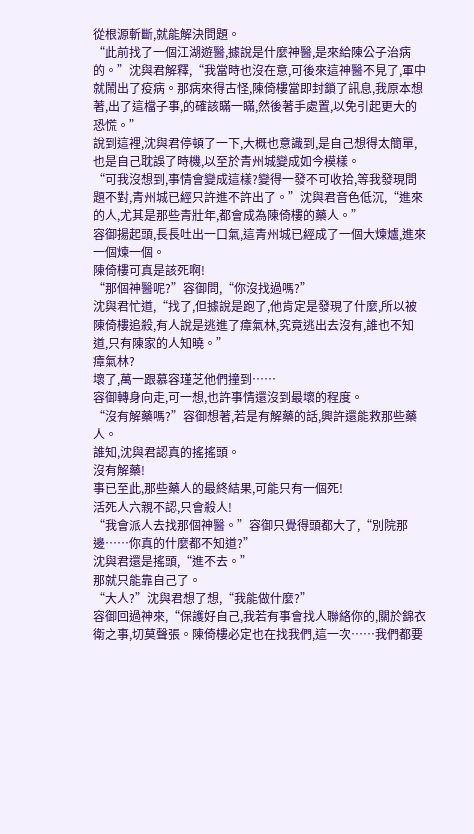從根源斬斷,就能解決問題。
“此前找了一個江湖遊醫,據說是什麼神醫,是來給陳公子治病的。”沈與君解釋,“我當時也沒在意,可後來這神醫不見了,軍中就鬧出了疫病。那病來得古怪,陳倚樓當即封鎖了訊息,我原本想著,出了這檔子事,的確該瞞一瞞,然後著手處置,以免引起更大的恐慌。”
說到這裡,沈與君停頓了一下,大概也意識到,是自己想得太簡單,也是自己耽誤了時機,以至於青州城變成如今模樣。
“可我沒想到,事情會變成這樣?變得一發不可收拾,等我發現問題不對,青州城已經只許進不許出了。”沈與君音色低沉,“進來的人,尤其是那些青壯年,都會成為陳倚樓的藥人。”
容御揚起頭,長長吐出一口氣,這青州城已經成了一個大煉爐,進來一個煉一個。
陳倚樓可真是該死啊!
“那個神醫呢?”容御問,“你沒找過嗎?”
沈與君忙道,“找了,但據說是跑了,他肯定是發現了什麼,所以被陳倚樓追殺,有人說是逃進了瘴氣林,究竟逃出去沒有,誰也不知道,只有陳家的人知曉。”
瘴氣林?
壞了,萬一跟慕容瑾芝他們撞到……
容御轉身向走,可一想,也許事情還沒到最壞的程度。
“沒有解藥嗎?”容御想著,若是有解藥的話,興許還能救那些藥人。
誰知,沈與君認真的搖搖頭。
沒有解藥!
事已至此,那些藥人的最終結果,可能只有一個死!
活死人六親不認,只會殺人!
“我會派人去找那個神醫。”容御只覺得頭都大了,“別院那邊……你真的什麼都不知道?”
沈與君還是搖頭,“進不去。”
那就只能靠自己了。
“大人?”沈與君想了想,“我能做什麼?”
容御回過神來,“保護好自己,我若有事會找人聯絡你的,關於錦衣衛之事,切莫聲張。陳倚樓必定也在找我們,這一次……我們都要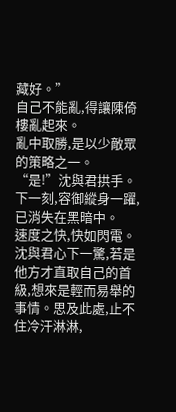藏好。”
自己不能亂,得讓陳倚樓亂起來。
亂中取勝,是以少敵眾的策略之一。
“是!”沈與君拱手。
下一刻,容御縱身一躍,已消失在黑暗中。
速度之快,快如閃電。
沈與君心下一驚,若是他方才直取自己的首級,想來是輕而易舉的事情。思及此處,止不住冷汗淋淋,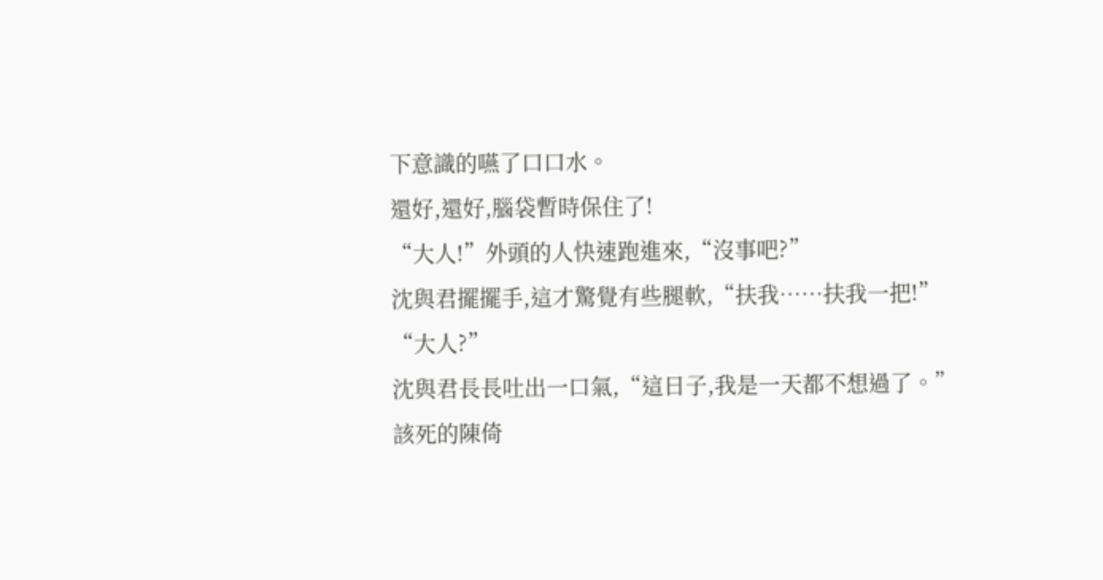下意識的嚥了口口水。
還好,還好,腦袋暫時保住了!
“大人!”外頭的人快速跑進來,“沒事吧?”
沈與君擺擺手,這才驚覺有些腿軟,“扶我……扶我一把!”
“大人?”
沈與君長長吐出一口氣,“這日子,我是一天都不想過了。”
該死的陳倚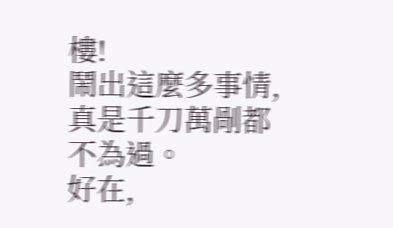樓!
鬧出這麼多事情,真是千刀萬剮都不為過。
好在,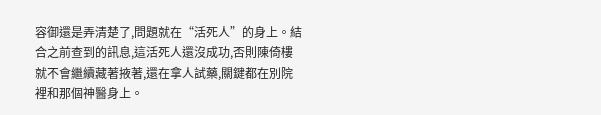容御還是弄清楚了,問題就在“活死人”的身上。結合之前查到的訊息,這活死人還沒成功,否則陳倚樓就不會繼續藏著掖著,還在拿人試藥,關鍵都在別院裡和那個神醫身上。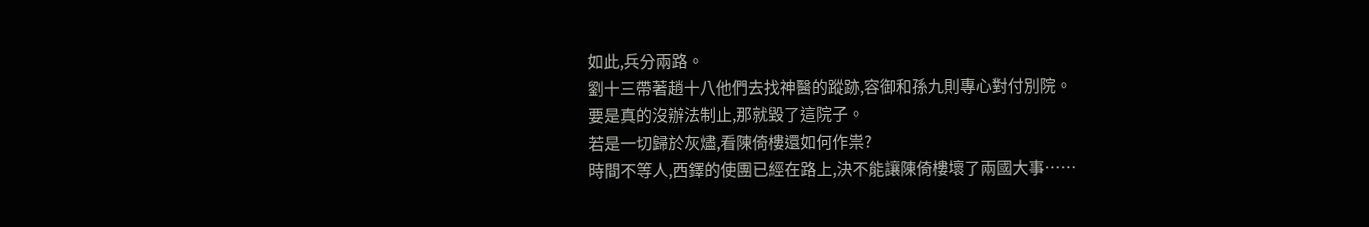如此,兵分兩路。
劉十三帶著趙十八他們去找神醫的蹤跡,容御和孫九則專心對付別院。
要是真的沒辦法制止,那就毀了這院子。
若是一切歸於灰燼,看陳倚樓還如何作祟?
時間不等人,西鐸的使團已經在路上,決不能讓陳倚樓壞了兩國大事……